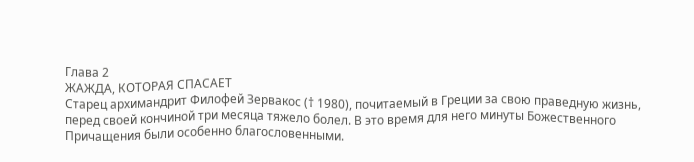Глава 2
ЖАЖДА, КОТОРАЯ СПАСАЕТ
Старец архимандрит Филофей Зервакос († 1980), почитаемый в Греции за свою праведную жизнь, перед своей кончиной три месяца тяжело болел. В это время для него минуты Божественного Причащения были особенно благословенными.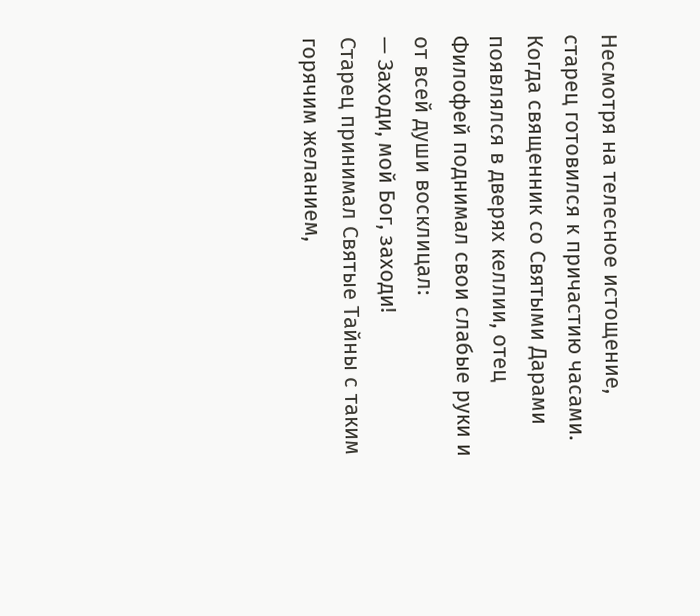Несмотря на телесное истощение, старец готовился к причастию часами. Когда священник со Святыми Дарами появлялся в дверях келлии, отец Филофей поднимал свои слабые руки и от всей души восклицал:
— Заходи, мой Бог, заходи!
Старец принимал Святые Тайны с таким горячим желанием,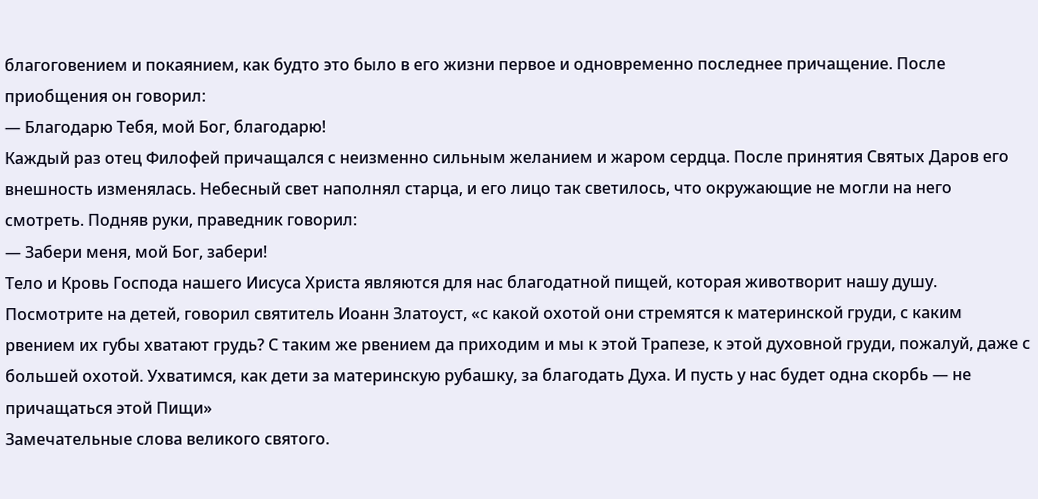благоговением и покаянием, как будто это было в его жизни первое и одновременно последнее причащение. После приобщения он говорил:
— Благодарю Тебя, мой Бог, благодарю!
Каждый раз отец Филофей причащался с неизменно сильным желанием и жаром сердца. После принятия Святых Даров его внешность изменялась. Небесный свет наполнял старца, и его лицо так светилось, что окружающие не могли на него смотреть. Подняв руки, праведник говорил:
— Забери меня, мой Бог, забери!
Тело и Кровь Господа нашего Иисуса Христа являются для нас благодатной пищей, которая животворит нашу душу. Посмотрите на детей, говорил святитель Иоанн Златоуст, «с какой охотой они стремятся к материнской груди, с каким рвением их губы хватают грудь? С таким же рвением да приходим и мы к этой Трапезе, к этой духовной груди, пожалуй, даже с большей охотой. Ухватимся, как дети за материнскую рубашку, за благодать Духа. И пусть у нас будет одна скорбь — не причащаться этой Пищи»
Замечательные слова великого святого.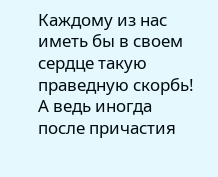Каждому из нас иметь бы в своем сердце такую праведную скорбь! А ведь иногда после причастия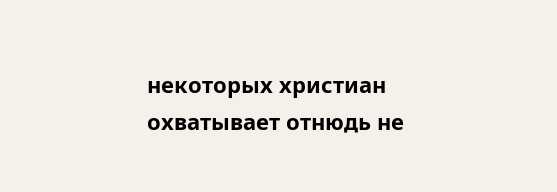некоторых христиан охватывает отнюдь не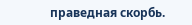праведная скорбь.